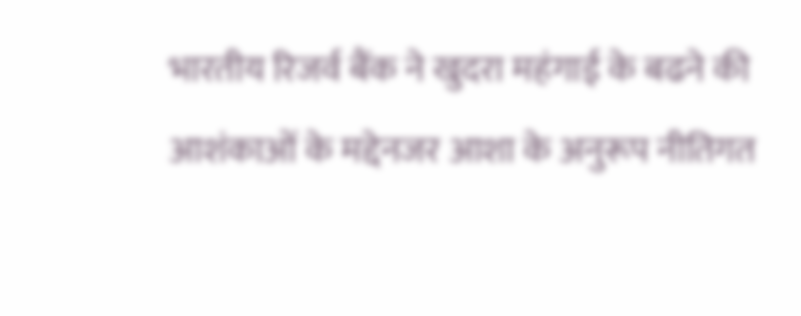भारतीय रिजर्व बैंक ने खुदरा महंगाई के बढने की आशंकाओं के मद्देनजर आशा के अनुरूप नीतिगत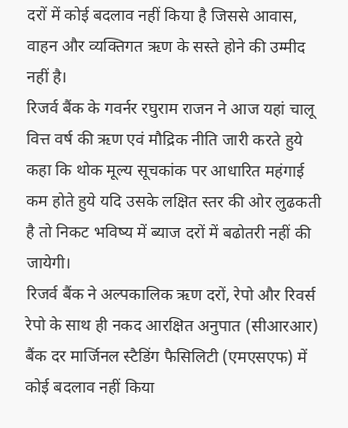दरों में कोई बदलाव नहीं किया है जिससे आवास, वाहन और व्यक्तिगत ऋण के सस्ते होने की उम्मीद नहीं है।
रिजर्व बैंक के गवर्नर रघुराम राजन ने आज यहां चालू वित्त वर्ष की ऋण एवं मौद्रिक नीति जारी करते हुये कहा कि थोक मूल्य सूचकांक पर आधारित महंगाई कम होते हुये यदि उसके लक्षित स्तर की ओर लुढकती है तो निकट भविष्य में ब्याज दरों में बढोतरी नहीं की जायेगी।
रिजर्व बैंक ने अल्पकालिक ऋण दरों, रेपो और रिवर्स रेपो के साथ ही नकद आरक्षित अनुपात (सीआरआर) बैंक दर मार्जिनल स्टैडिंग फैसिलिटी (एमएसएफ) में कोई बदलाव नहीं किया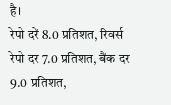है।
रेपो दरें 8.0 प्रतिशत, रिवर्स रेपो दर 7.0 प्रतिशत, बैंक दर 9.0 प्रतिशत,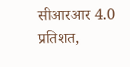सीआरआर 4.0 प्रतिशत,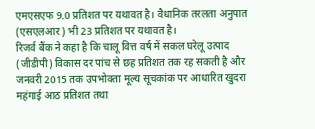एमएसएफ 9.0 प्रतिशत पर यथावत है। वैधानिक तरलता अनुपात (एसएलआर) भी 23 प्रतिशत पर यथावत है।
रिजर्व बैंक ने कहा है कि चालू वित्त वर्ष में सकल घरेलू उत्पाद (जीडीपी) विकास दर पांच से छह प्रतिशत तक रह सकती है और जनवरी 2015 तक उपभोक्ता मूल्य सूचकांक पर आधारित खुदरा महंगाई आठ प्रतिशत तथा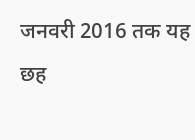जनवरी 2016 तक यह छह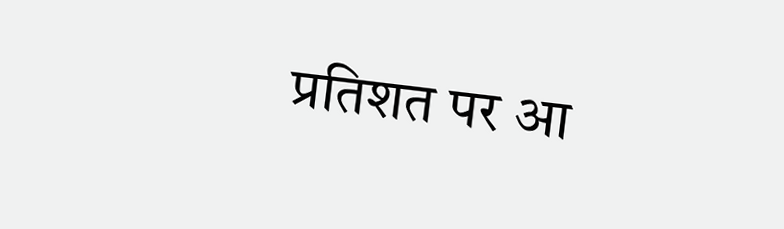प्रतिशत पर आ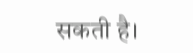सकती है।